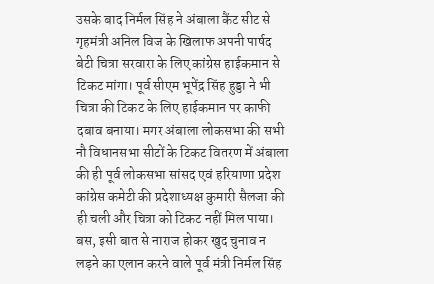उसके बाद निर्मल सिंह ने अंबाला कैंट सीट से गृहमंत्री अनिल विज के खिलाफ अपनी पार्षद बेटी चित्रा सरवारा के लिए कांग्रेस हाईकमान से टिकट मांगा। पूर्व सीएम भूपेंद्र सिंह हुड्डा ने भी चित्रा की टिकट के लिए हाईकमान पर काफी दबाव बनाया। मगर अंबाला लोकसभा की सभी नौ विधानसभा सीटों के टिकट वितरण में अंबाला की ही पूर्व लोकसभा सांसद एवं हरियाणा प्रदेश कांग्रेस कमेटी की प्रदेशाध्यक्ष कुमारी सैलजा की ही चली और चित्रा को टिकट नहीं मिल पाया।
बस, इसी बात से नाराज होकर खुद चुनाव न लड़ने का एलान करने वाले पूर्व मंत्री निर्मल सिंह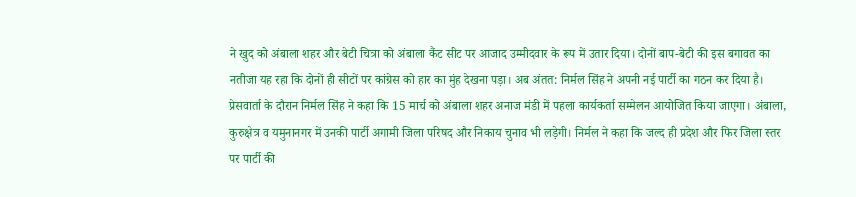ने खुद को अंबाला शहर और बेटी चित्रा को अंबाला कैंट सीट पर आजाद उम्मीदवार के रूप में उतार दिया। दोनों बाप-बेटी की इस बगावत का नतीजा यह रहा कि दोनों ही सीटों पर कांग्रेस को हार का मुंह देखना पड़ा। अब अंतत: निर्मल सिंह ने अपनी नई पार्टी का गठन कर दिया है।
प्रेसवार्ता के दौरान निर्मल सिंह ने कहा कि 15 मार्च को अंबाला शहर अनाज मंडी में पहला कार्यकर्ता सम्मेलन आयोजित किया जाएगा। अंबाला, कुरुक्षेत्र व यमुनानगर में उनकी पार्टी अगामी जिला परिषद और निकाय चुनाव भी लड़ेगी। निर्मल ने कहा कि जल्द ही प्रदेश और फिर जिला स्तर पर पार्टी की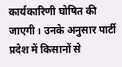कार्यकारिणी घोषित की जाएगी। उनके अनुसार पार्टी प्रदेश में किसानों से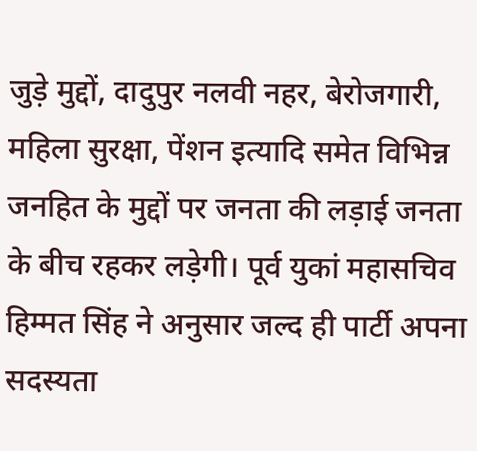जुड़े मुद्दों, दादुपुर नलवी नहर, बेरोजगारी, महिला सुरक्षा, पेंशन इत्यादि समेत विभिन्न जनहित के मुद्दों पर जनता की लड़ाई जनता के बीच रहकर लड़ेगी। पूर्व युकां महासचिव हिम्मत सिंह ने अनुसार जल्द ही पार्टी अपना सदस्यता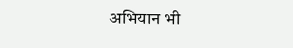अभियान भी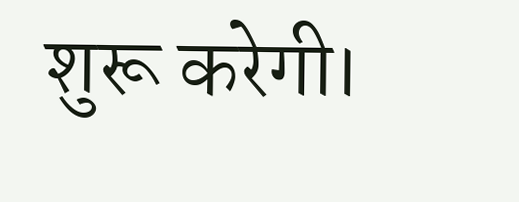शुरू करेगी।